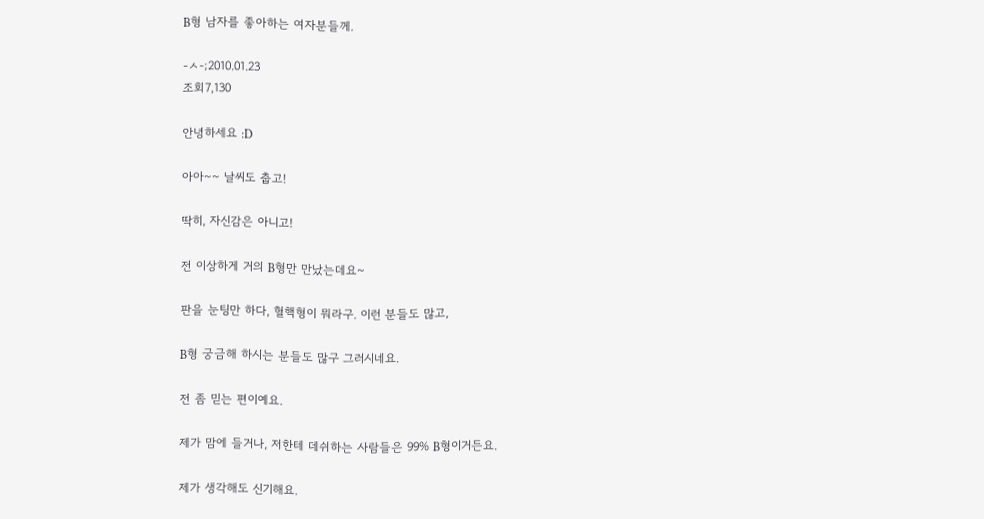B형 남자를 좋아하는 여자분들께.

-ㅅ-;2010.01.23
조회7,130

안녕하세요 :D

아아~~ 날씨도 춥고!

딱히, 자신감은 아니고!

전 이상하게 거의 B형만 만났는데요~

판을 눈팅만 하다, 혈핵형이 뭐라구. 이런 분들도 많고,

B형 궁금해 하시는 분들도 많구 그러시네요.

전 좀 믿는 편이예요.

제가 맘에 들거나, 저한테 데쉬하는 사람들은 99% B형이거든요.

제가 생각해도 신기해요.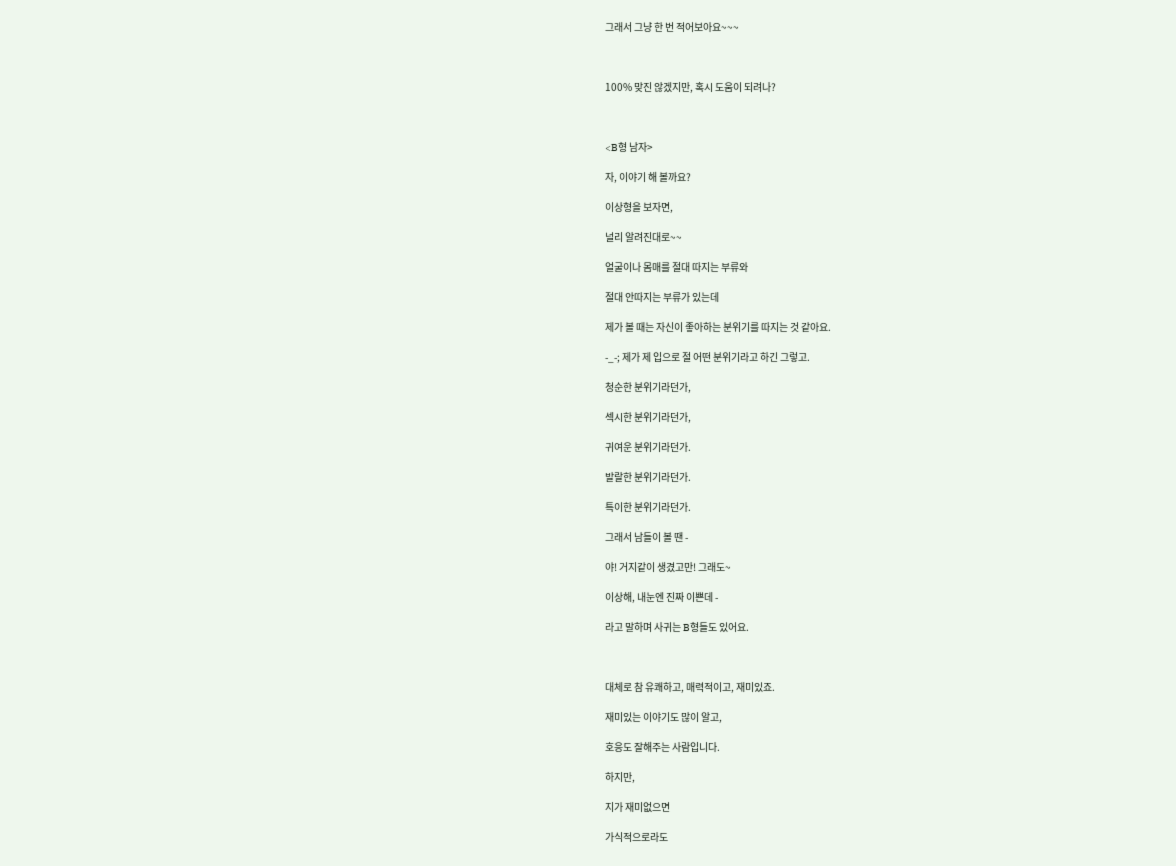그래서 그냥 한 번 적어보아요~~~



100% 맞진 않겠지만, 혹시 도움이 되려나?



<B형 남자>

자, 이야기 해 볼까요?

이상형을 보자면,

널리 알려진대로~~

얼굴이나 몸매를 절대 따지는 부류와

절대 안따지는 부류가 있는데

제가 볼 때는 자신이 좋아하는 분위기를 따지는 것 같아요.

-_-; 제가 제 입으로 절 어떤 분위기라고 하긴 그렇고.

청순한 분위기라던가,

섹시한 분위기라던가,

귀여운 분위기라던가.

발랄한 분위기라던가.

특이한 분위기라던가.

그래서 남들이 볼 땐 -

야! 거지같이 생겼고만! 그래도~

이상해, 내눈엔 진짜 이쁜데 -

라고 말하며 사귀는 B형들도 있어요.



대체로 참 유쾌하고, 매력적이고, 재미있죠.

재미있는 이야기도 많이 알고,

호응도 잘해주는 사람입니다.

하지만,

지가 재미없으면

가식적으로라도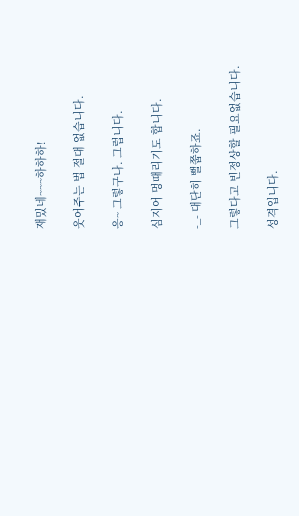재밌네~~~하하하!

웃어주는 법 절대 없습니다.

응~ 그렇구나. 그럽니다.

심지어 멍때리기도 합니다.

-_- 대단히 뻘쭙하죠.

그렇다고 빈정상할 필요없습니다.

성격입니다.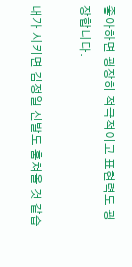좋아하면 굉장히 적극적이고 표현력도 굉장합니다.

내가 시키면 김정일 신발도 훔쳐올 것 같습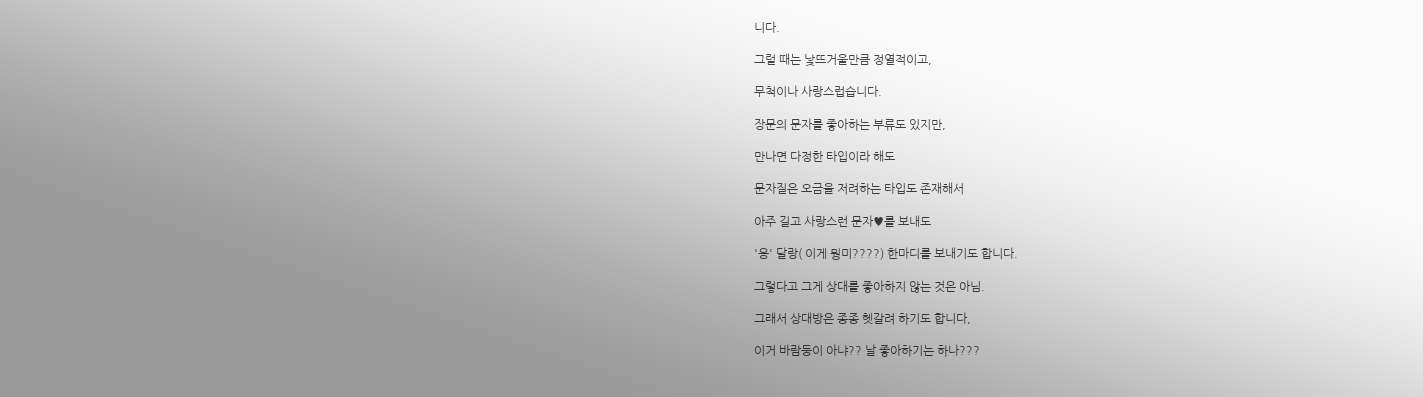니다.

그럴 때는 낯뜨거울만큼 정열적이고,

무척이나 사랑스럽습니다.

장문의 문자를 좋아하는 부류도 있지만,

만나면 다정한 타입이라 해도

문자질은 오금을 저려하는 타입도 존재해서

아주 길고 사랑스런 문자♥를 보내도

'응' 달랑( 이게 뭥미????) 한마디를 보내기도 합니다.

그렇다고 그게 상대를 좋아하지 않는 것은 아님.

그래서 상대방은 종종 헷갈려 하기도 합니다,

이거 바람둥이 아냐?? 날 좋아하기는 하나???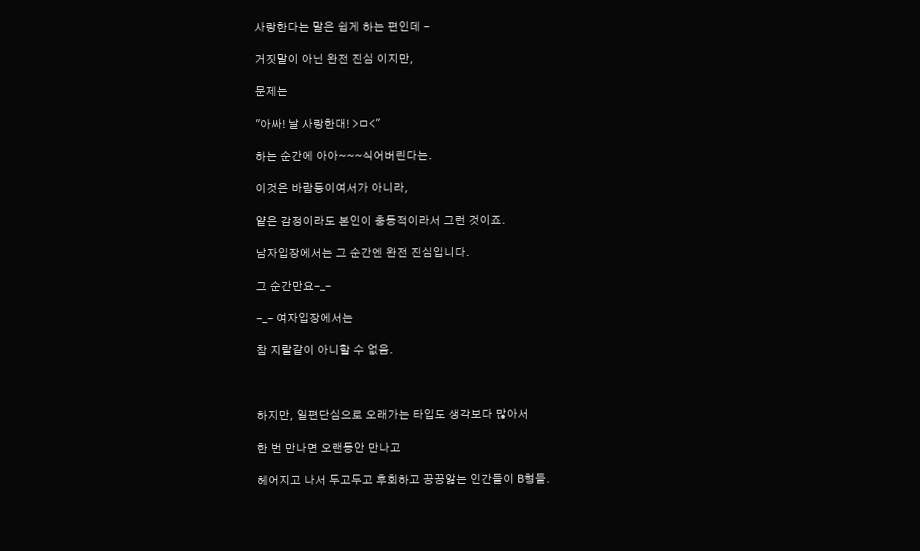사랑한다는 말은 쉽게 하는 편인데 -

거짓말이 아닌 완전 진심 이지만,

문제는

"아싸! 날 사랑한대! >ㅁ<"

하는 순간에 아아~~~식어버린다는.

이것은 바람둥이여서가 아니라,

얕은 감정이라도 본인이 충동적이라서 그런 것이죠.

남자입장에서는 그 순간엔 완전 진심입니다.

그 순간만요-_-

-_- 여자입장에서는

참 지랄같이 아니할 수 없음.



하지만, 일편단심으로 오래가는 타입도 생각보다 많아서

한 번 만나면 오랜동안 만나고

헤어지고 나서 두고두고 후회하고 끙끙앓는 인간들이 B형들.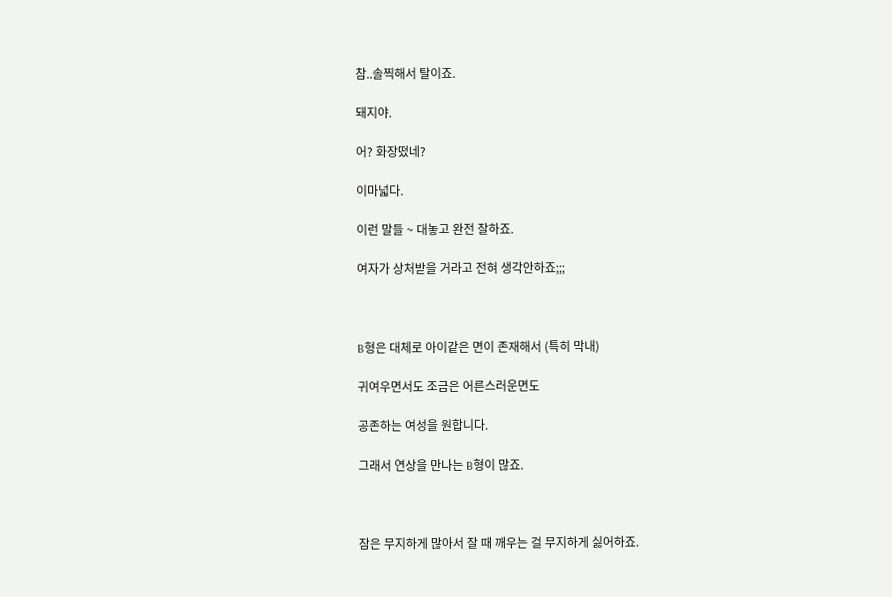참..솔찍해서 탈이죠.

돼지야.

어? 화장떴네?

이마넓다.

이런 말들 ~ 대놓고 완전 잘하죠.

여자가 상처받을 거라고 전혀 생각안하죠;;;



B형은 대체로 아이같은 면이 존재해서 (특히 막내)

귀여우면서도 조금은 어른스러운면도

공존하는 여성을 원합니다.

그래서 연상을 만나는 B형이 많죠.



잠은 무지하게 많아서 잘 때 깨우는 걸 무지하게 싫어하죠.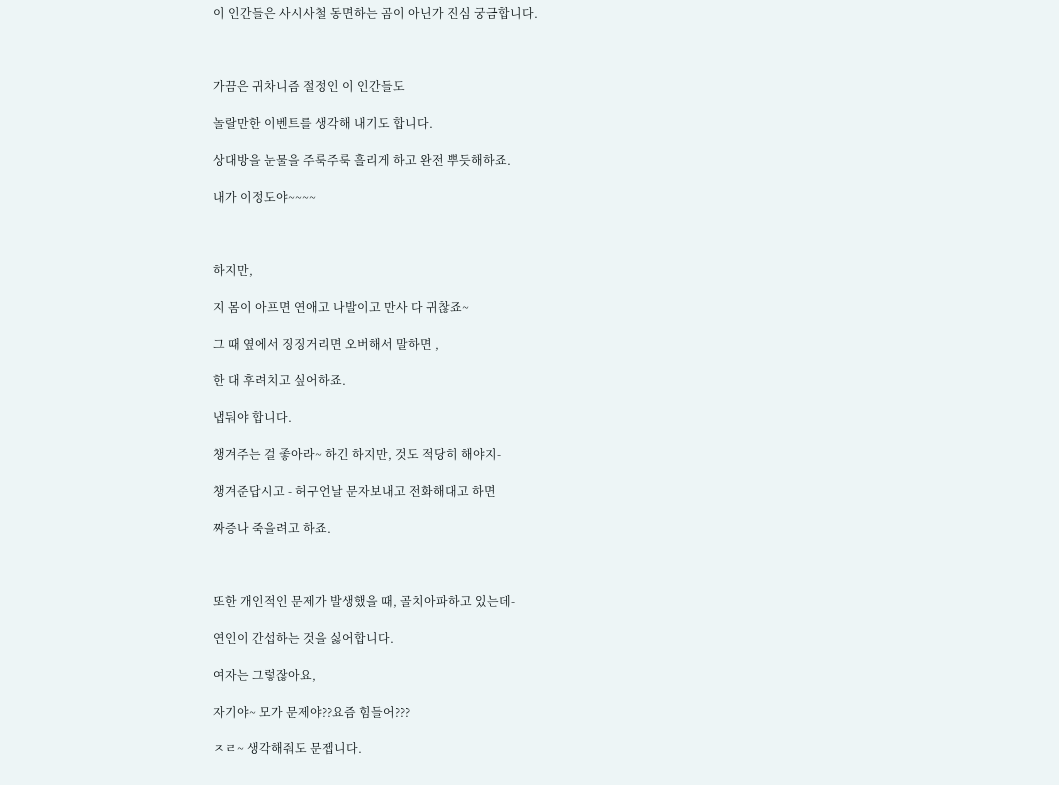이 인간들은 사시사철 동면하는 곰이 아닌가 진심 궁금합니다.



가끔은 귀차니즘 절정인 이 인간들도

놀랄만한 이벤트를 생각해 내기도 합니다.

상대방을 눈물을 주룩주룩 흘리게 하고 완전 뿌듯해하죠.

내가 이정도야~~~~



하지만,

지 몸이 아프면 연애고 나발이고 만사 다 귀찮죠~

그 때 옆에서 징징거리면 오버해서 말하면 ,

한 대 후려치고 싶어하죠.

냅둬야 합니다.

챙겨주는 걸 좋아라~ 하긴 하지만, 것도 적당히 해야지-

챙겨준답시고 - 허구언날 문자보내고 전화해대고 하면

짜증나 죽을려고 하죠.



또한 개인적인 문제가 발생했을 때, 골치아파하고 있는데-

연인이 간섭하는 것을 싫어합니다.

여자는 그렇잖아요,

자기야~ 모가 문제야??요즘 힘들어???

ㅈㄹ~ 생각해줘도 문젭니다.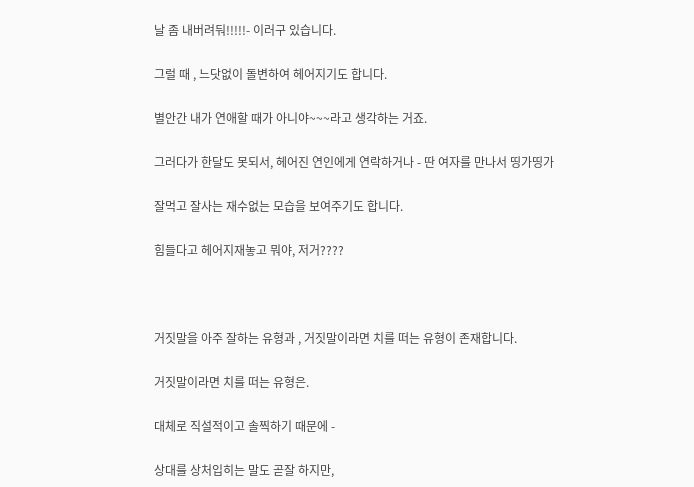날 좀 내버려둬!!!!!- 이러구 있습니다.

그럴 때 , 느닷없이 돌변하여 헤어지기도 합니다.

별안간 내가 연애할 때가 아니야~~~라고 생각하는 거죠.

그러다가 한달도 못되서, 헤어진 연인에게 연락하거나 - 딴 여자를 만나서 띵가띵가

잘먹고 잘사는 재수없는 모습을 보여주기도 합니다.

힘들다고 헤어지재놓고 뭐야, 저거????



거짓말을 아주 잘하는 유형과 , 거짓말이라면 치를 떠는 유형이 존재합니다.

거짓말이라면 치를 떠는 유형은.

대체로 직설적이고 솔찍하기 때문에 -

상대를 상처입히는 말도 곧잘 하지만,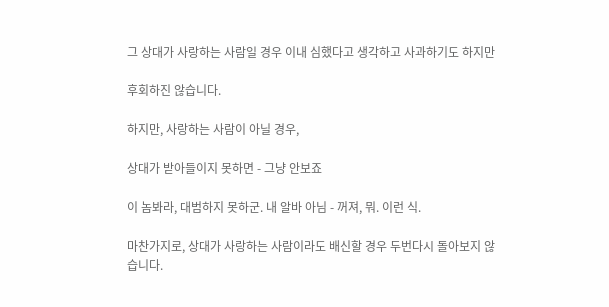그 상대가 사랑하는 사람일 경우 이내 심했다고 생각하고 사과하기도 하지만

후회하진 않습니다.

하지만, 사랑하는 사람이 아닐 경우,

상대가 받아들이지 못하면 - 그냥 안보죠

이 놈봐라, 대범하지 못하군. 내 알바 아님 - 꺼져, 뭐. 이런 식.

마찬가지로, 상대가 사랑하는 사람이라도 배신할 경우 두번다시 돌아보지 않습니다.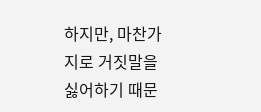하지만, 마찬가지로 거짓말을 싫어하기 때문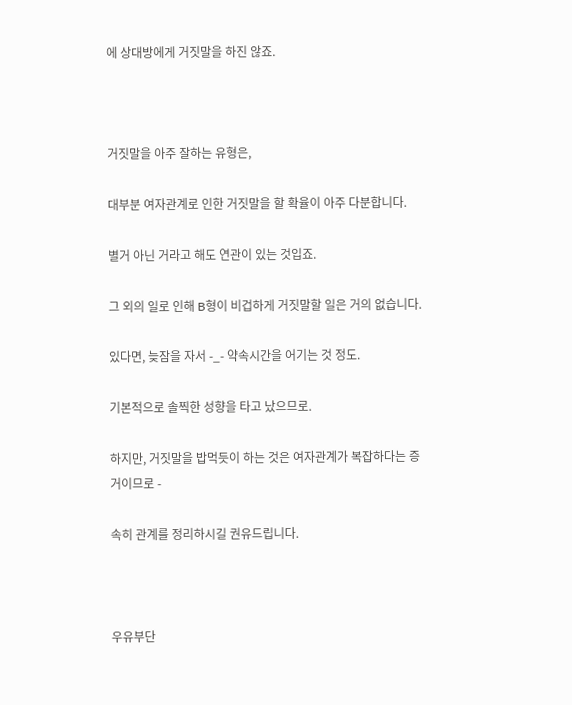에 상대방에게 거짓말을 하진 않죠.



거짓말을 아주 잘하는 유형은,

대부분 여자관계로 인한 거짓말을 할 확율이 아주 다분합니다.

별거 아닌 거라고 해도 연관이 있는 것입죠.

그 외의 일로 인해 B형이 비겁하게 거짓말할 일은 거의 없습니다.

있다면, 늦잠을 자서 -_- 약속시간을 어기는 것 정도.

기본적으로 솔찍한 성향을 타고 났으므로.

하지만, 거짓말을 밥먹듯이 하는 것은 여자관계가 복잡하다는 증거이므로 -

속히 관계를 정리하시길 권유드립니다.



우유부단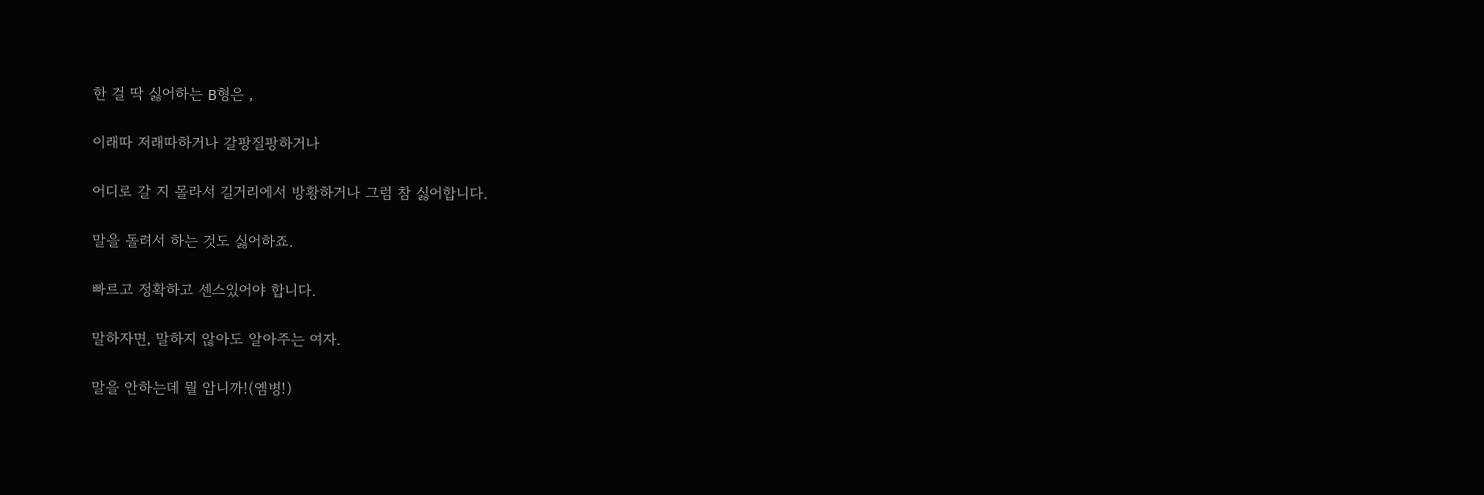한 걸 딱 싫어하는 B형은 ,

이래따 저래따하거나 갈팡질팡하거나

어디로 갈 지 몰라서 길거리에서 방황하거나 그럼 참 싫어합니다.

말을 돌려서 하는 것도 싫어하죠.

빠르고 정확하고 센스있어야 합니다.

말하자면, 말하지 않아도 알아주는 여자.

말을 안하는데 뭘 압니까!(옘병!)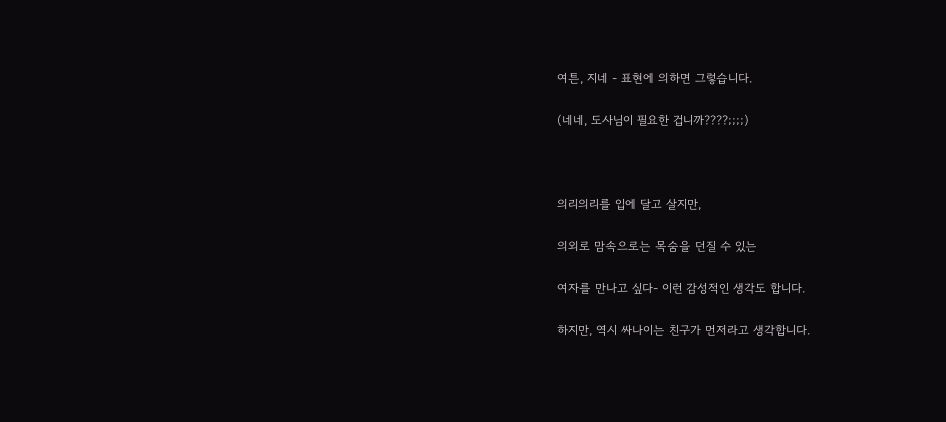여튼, 지네 - 표현에 의하면 그렇습니다.

(네네, 도사님이 필요한 겁니까????;;;;)



의리의리를 입에 달고 살지만,

의외로 맘속으로는 목숨을 던질 수 있는

여자를 만나고 싶다- 이런 감성적인 생각도 합니다.

하지만, 역시 싸나이는 친구가 먼저라고 생각합니다.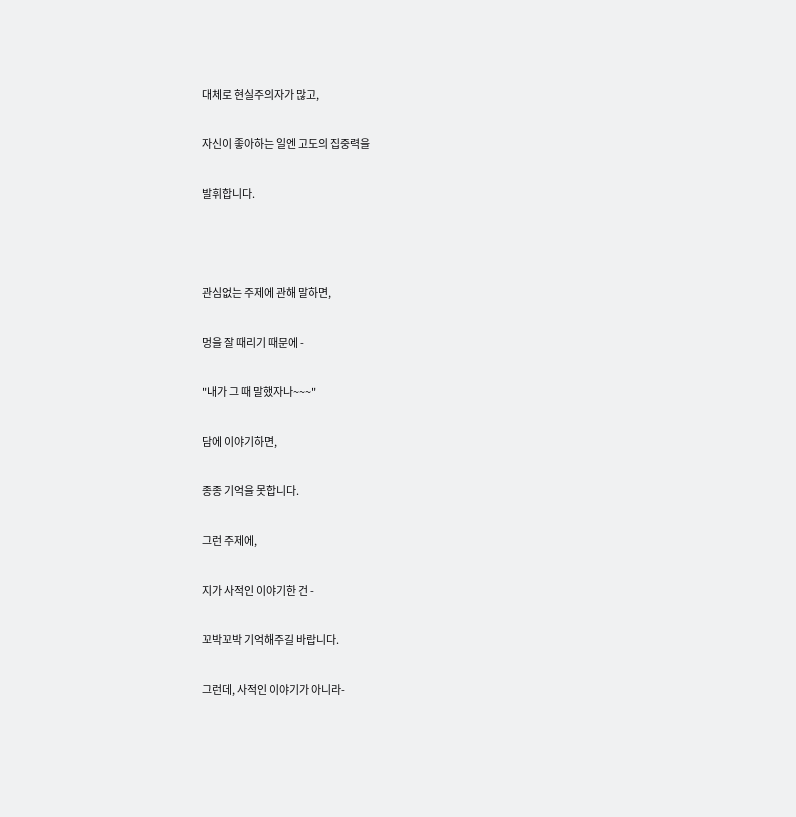대체로 현실주의자가 많고,

자신이 좋아하는 일엔 고도의 집중력을

발휘합니다.



관심없는 주제에 관해 말하면,

멍을 잘 때리기 때문에 -

"내가 그 때 말했자나~~~"

담에 이야기하면,

종종 기억을 못합니다.

그런 주제에,

지가 사적인 이야기한 건 -

꼬박꼬박 기억해주길 바랍니다.

그런데, 사적인 이야기가 아니라-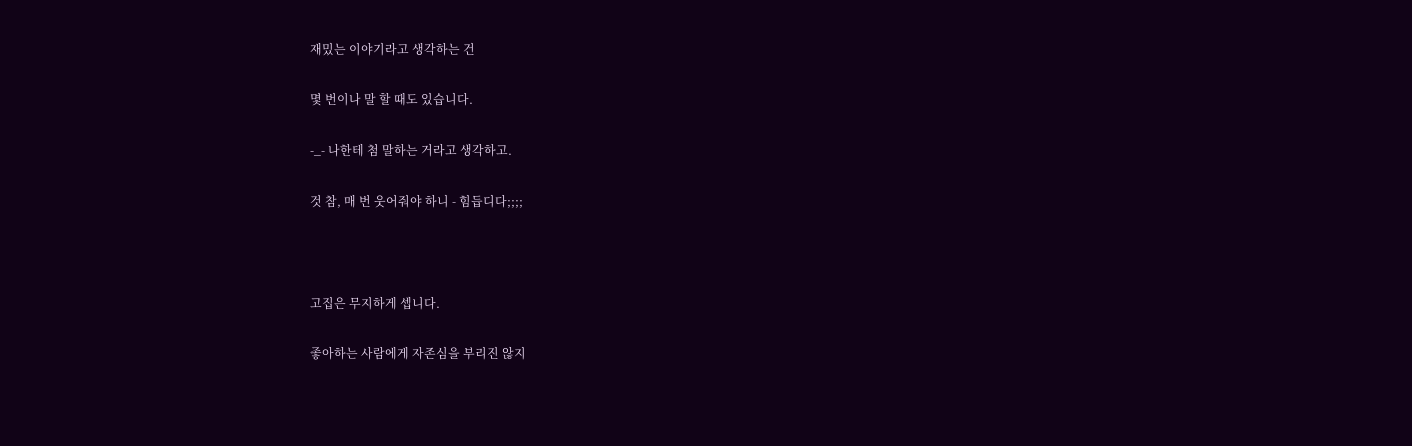재밌는 이야기라고 생각하는 건

몇 번이나 말 할 때도 있습니다.

-_- 나한테 첨 말하는 거라고 생각하고.

것 참, 매 번 웃어줘야 하니 - 힘듭디다;;;;



고집은 무지하게 셉니다.

좋아하는 사람에게 자존심을 부리진 않지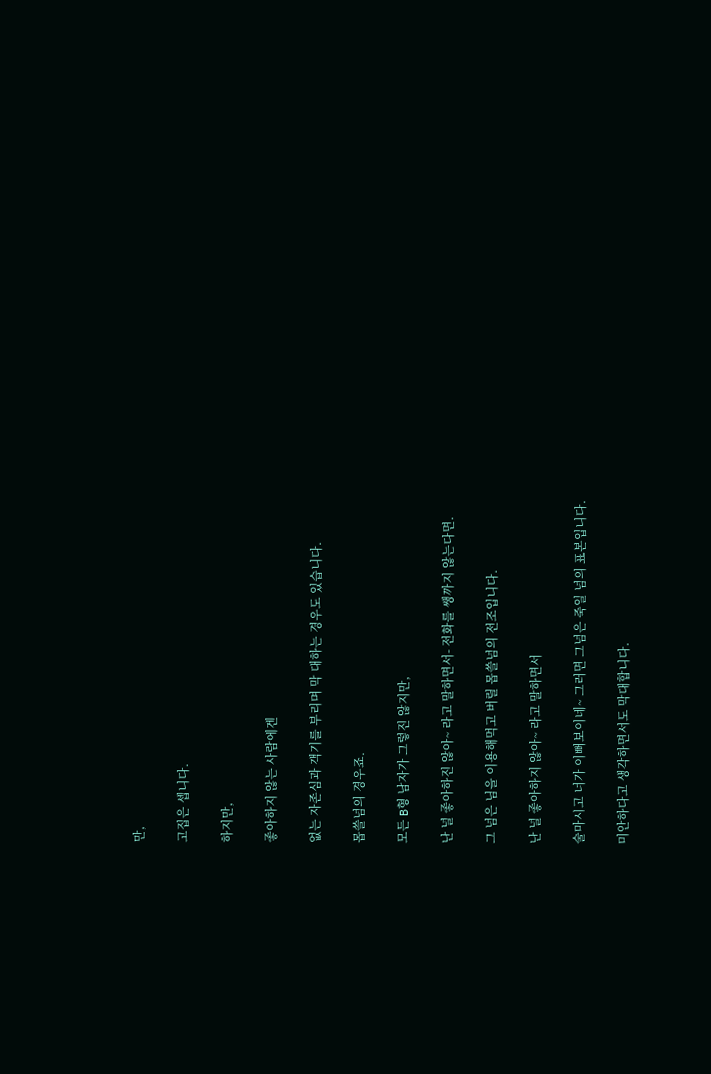만,

고집은 셉니다.

하지만,

좋아하지 않는 사람에겐

없는 자존심과 객기를 부리며 막 대하는 경우도 있습니다.

몹쓸넘의 경우죠.

모든 B형 남자가 그렇진 않지만,

난 널 좋아하진 않아~ 라고 말하면서- 전화를 쌩까지 않는다면.

그 넘은 님을 이용해먹고 버릴 몹쓸넘의 전조입니다.

난 널 좋아하지 않아~ 라고 말하면서

술마시고 너가 이뻐보이네~ 그러면 그넘은 죽일 넘의 표본입니다.

미안하다고 생각하면서도 막대합니다.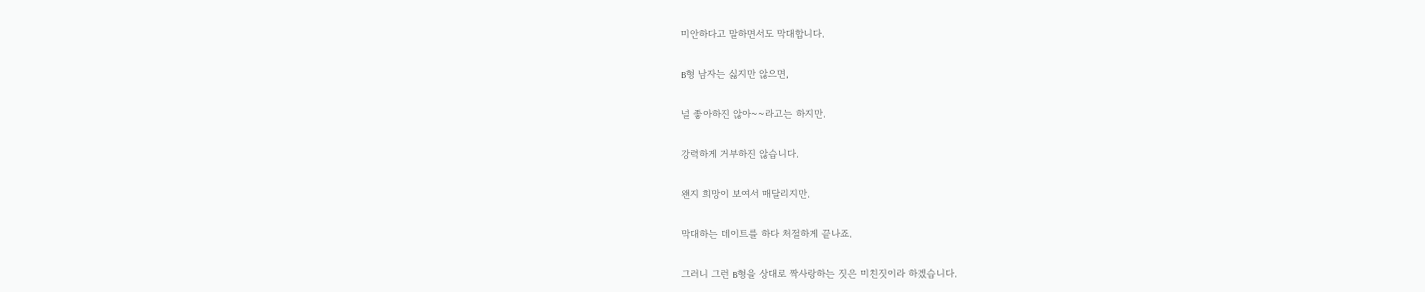미안하다고 말하면서도 막대합니다.

B형 남자는 싫지만 않으면,

널 좋아하진 않아~~라고는 하지만.

강력하게 거부하진 않습니다.

왠지 희망이 보여서 매달리지만.

막대하는 데이트를 하다 처절하게 끝나죠.

그러니 그런 B형을 상대로 짝사랑하는 짓은 미친짓이라 하겠습니다.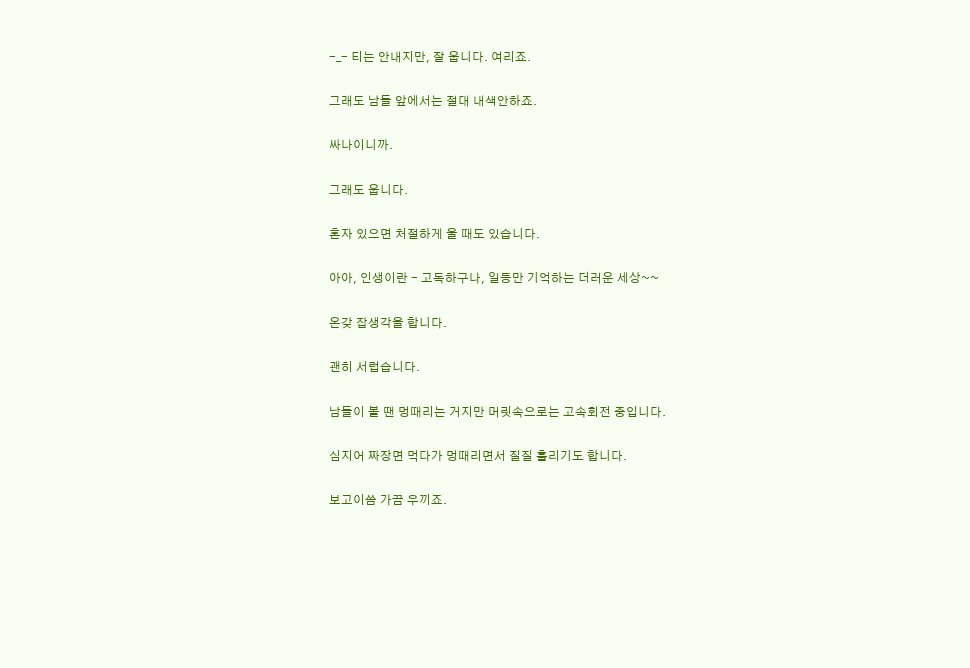-_- 티는 안내지만, 잘 웁니다. 여리죠.

그래도 남들 앞에서는 절대 내색안하죠.

싸나이니까.

그래도 웁니다.

혼자 있으면 처절하게 울 때도 있습니다.

아아, 인생이란 - 고독하구나, 일등만 기억하는 더러운 세상~~

온갖 잡생각을 합니다.

괜히 서럽습니다.

남들이 볼 땐 멍때리는 거지만 머릿속으로는 고속회전 중입니다.

심지어 짜장면 먹다가 멍때리면서 질질 흘리기도 합니다.

보고이씀 가끔 우끼죠.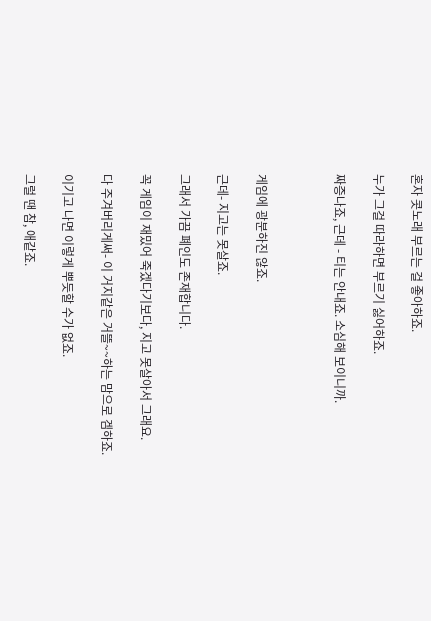혼자 콧노래 부르는 걸 좋아하죠.

누가 그걸 따라하면 부르기 싫어하죠.

짜증나죠, 근데 - 티는 안내죠. 소심해 보이니까.



게임에 광분하진 않죠.

근데- 지고는 못살죠.

그래서 가끔 폐인도 존재합니다.

꼭 게임이 재밌어 죽겠다기보다, 지고 못살아서 그래요.

다 주겨버리게써- 이 거지같은 거뜰~~하는 맘으로 겜하죠.

이기고 나면 이렇게 뿌듯할 수가 없죠.

그럴 땐 참, 애같죠.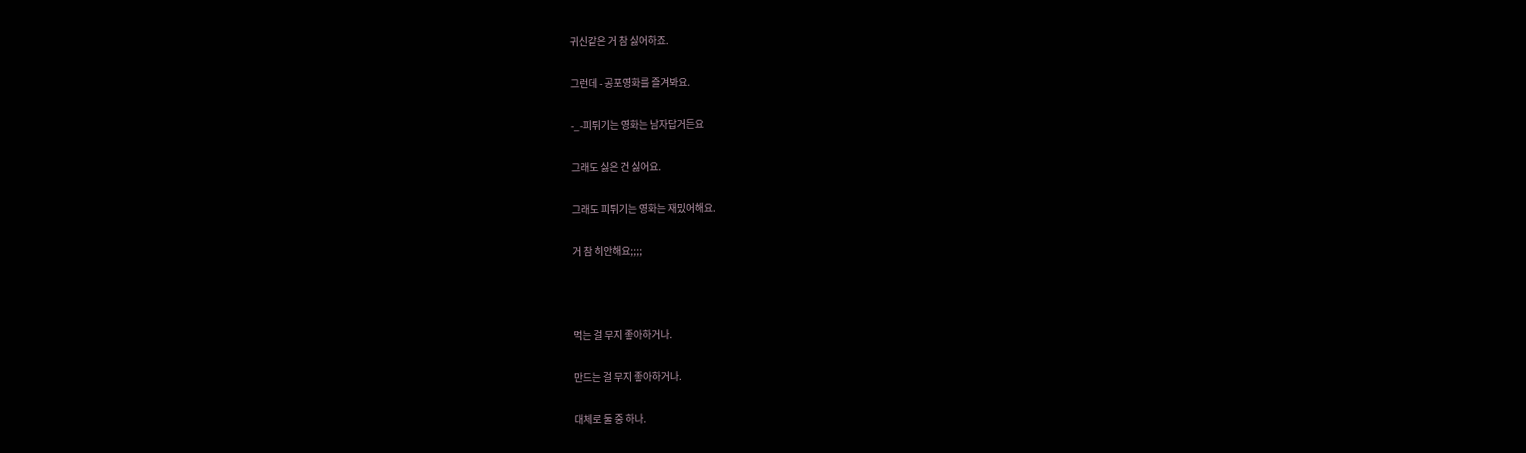귀신같은 거 참 싫어하죠.

그런데 - 공포영화를 즐겨봐요.

-_-피튀기는 영화는 남자답거든요

그래도 싫은 건 싫어요.

그래도 피튀기는 영화는 재밌어해요.

거 참 히안해요;;;;



먹는 걸 무지 좋아하거나.

만드는 걸 무지 좋아하거나.

대체로 둘 중 하나.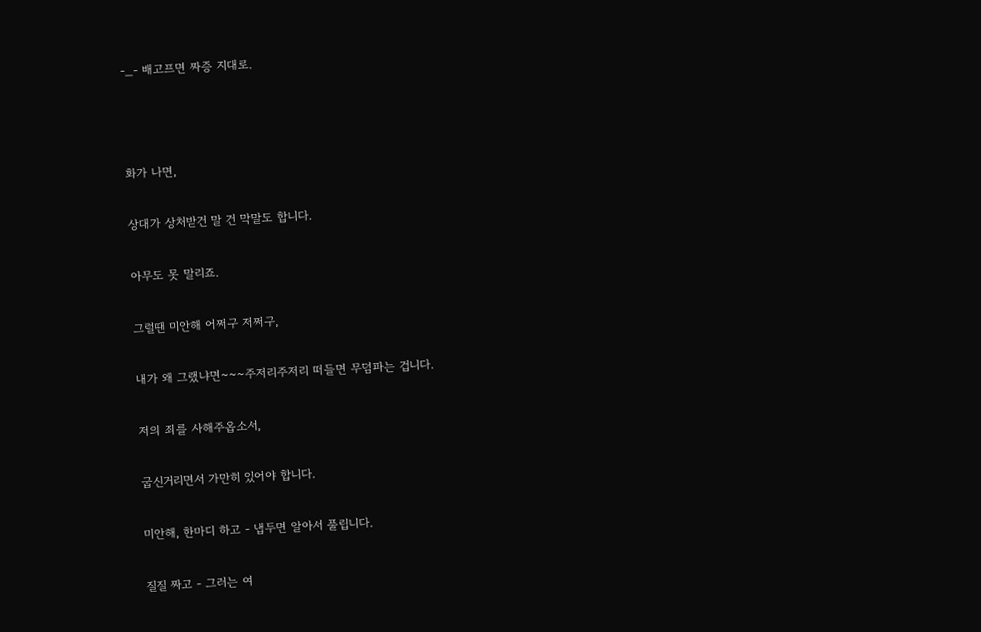-_- 배고프면 짜증 지대로.



화가 나면,

상대가 상처받건 말 건 막말도 합니다.

아무도 못 말리죠.

그럴땐 미안해 어쩌구 저쩌구,

내가 왜 그랬냐면~~~주저리주저리 떠들면 무덤파는 겁니다.

저의 죄를 사해주옵소서,

굽신거리면서 가만히 있어야 합니다.

미안해, 한마디 하고 - 냅두면 알아서 풀립니다.

질질 짜고 - 그러는 여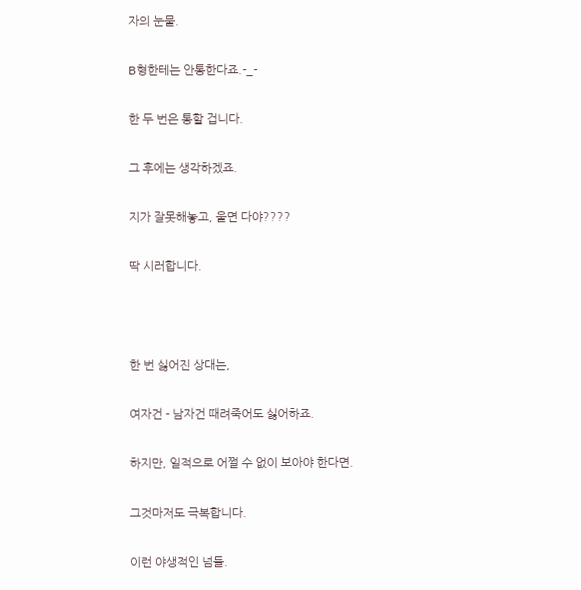자의 눈물.

B형한테는 안통한다죠.-_-

한 두 번은 통할 겁니다.

그 후에는 생각하겠죠.

지가 잘못해놓고, 울면 다야????

딱 시러합니다.



한 번 싫어진 상대는,

여자건 - 남자건 때려죽어도 싫어하죠.

하지만, 일적으로 어쩔 수 없이 보아야 한다면.

그것마저도 극복합니다.

이런 야생적인 넘들.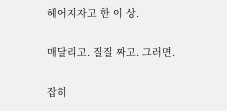헤어지자고 한 이 상.

매달리고. 질질 짜고. 그러면.

잡히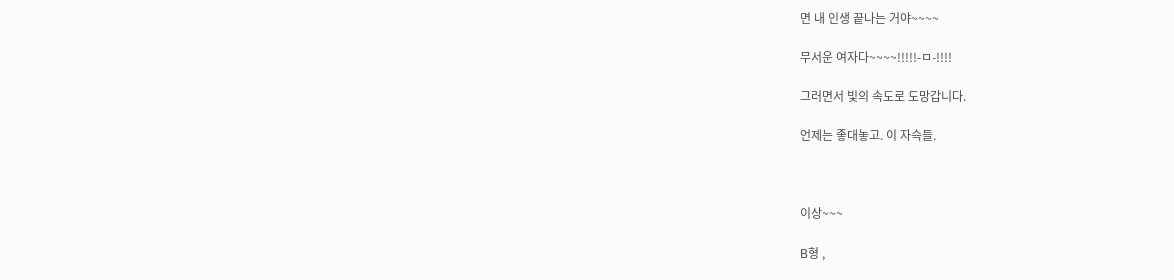면 내 인생 끝나는 거야~~~~

무서운 여자다~~~~!!!!!-ㅁ-!!!!

그러면서 빛의 속도로 도망갑니다.

언제는 좋대놓고. 이 자슥들.



이상~~~

B형 ,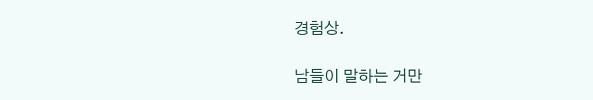경험상.

남들이 말하는 거만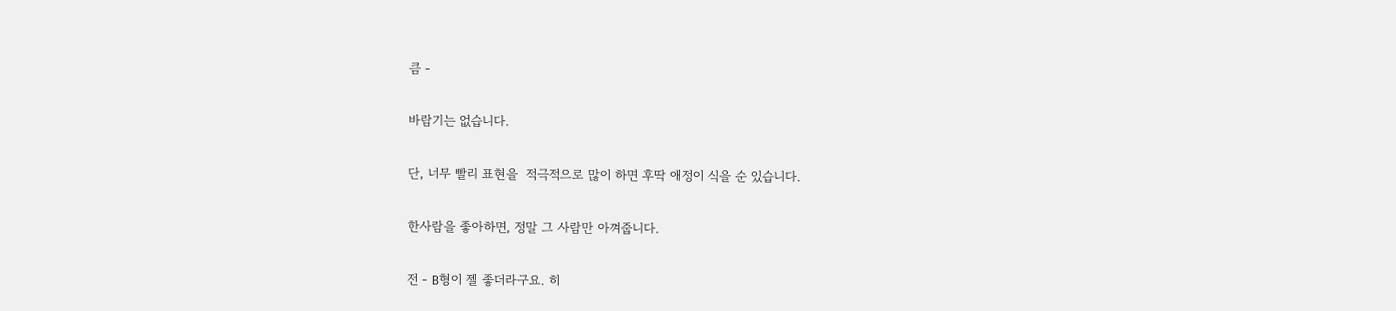큼 -

바람기는 없습니다.

단, 너무 빨리 표현을  적극적으로 많이 하면 후딱 애정이 식을 순 있습니다.

한사람을 좋아하면, 정말 그 사람만 아껴줍니다.

전 - B형이 젤 좋더라구요. 히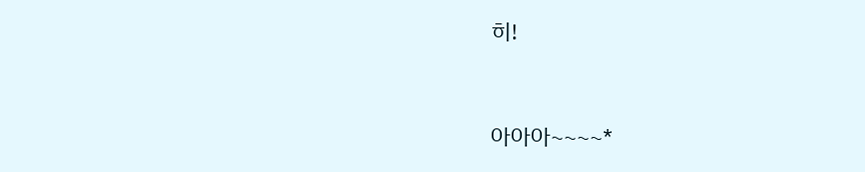히!



아아아~~~~*